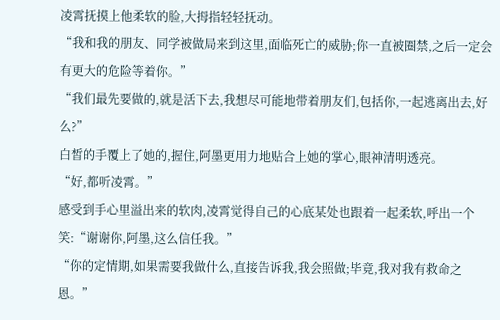凌霄抚摸上他柔软的脸,大拇指轻轻抚动。
“我和我的朋友、同学被做局来到这里,面临死亡的威胁;你一直被圈禁,之后一定会有更大的危险等着你。”
“我们最先要做的,就是活下去,我想尽可能地带着朋友们,包括你,一起逃离出去,好么?”
白皙的手覆上了她的,握住,阿墨更用力地贴合上她的掌心,眼神清明透亮。
“好,都听凌霄。”
感受到手心里溢出来的软肉,凌霄觉得自己的心底某处也跟着一起柔软,呼出一个笑:“谢谢你,阿墨,这么信任我。”
“你的定情期,如果需要我做什么,直接告诉我,我会照做;毕竟,我对我有救命之恩。”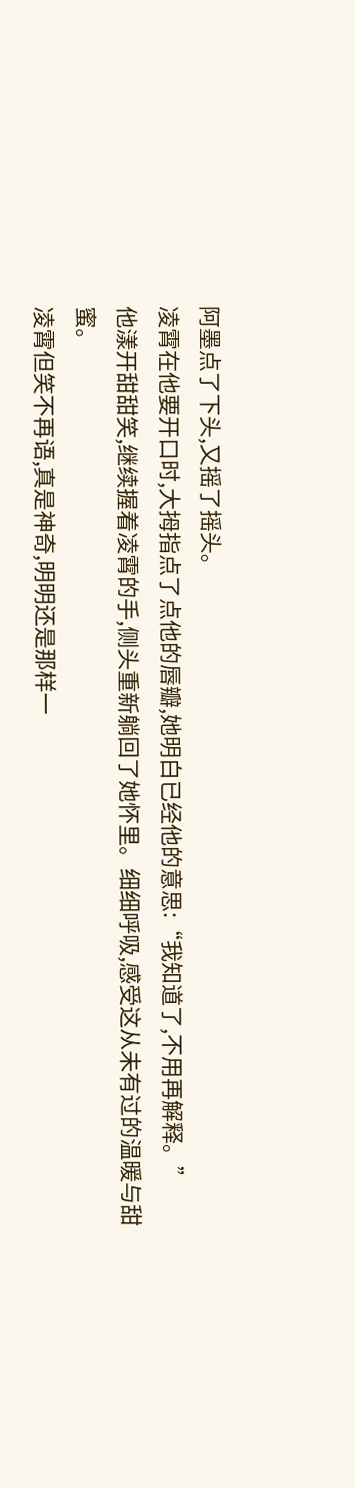阿墨点了下头,又摇了摇头。
凌霄在他要开口时,大拇指点了点他的唇瓣,她明白已经他的意思:“我知道了,不用再解释。”
他漾开甜甜笑,继续握着凌霄的手,侧头重新躺回了她怀里。细细呼吸,感受这从未有过的温暖与甜蜜。
凌霄但笑不再语,真是神奇,明明还是那样一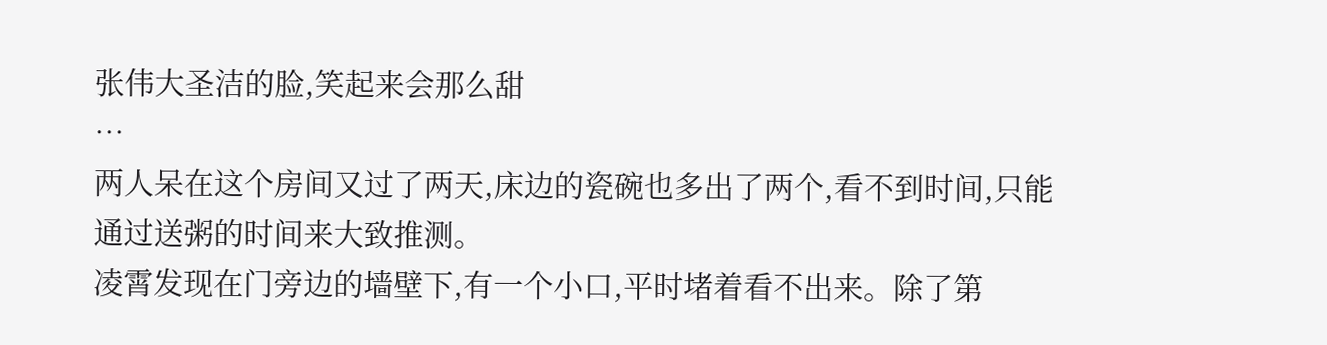张伟大圣洁的脸,笑起来会那么甜
…
两人呆在这个房间又过了两天,床边的瓷碗也多出了两个,看不到时间,只能通过送粥的时间来大致推测。
凌霄发现在门旁边的墙壁下,有一个小口,平时堵着看不出来。除了第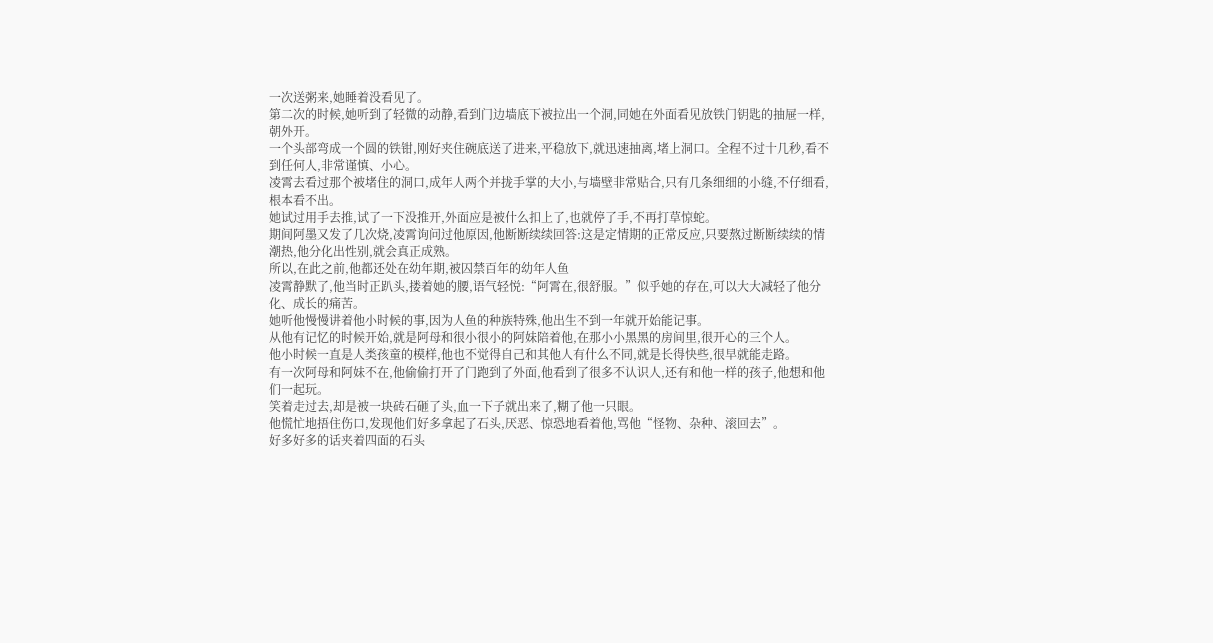一次送粥来,她睡着没看见了。
第二次的时候,她听到了轻微的动静,看到门边墙底下被拉出一个洞,同她在外面看见放铁门钥匙的抽屉一样,朝外开。
一个头部弯成一个圆的铁钳,刚好夹住碗底送了进来,平稳放下,就迅速抽离,堵上洞口。全程不过十几秒,看不到任何人,非常谨慎、小心。
凌霄去看过那个被堵住的洞口,成年人两个并拢手掌的大小,与墙壁非常贴合,只有几条细细的小缝,不仔细看,根本看不出。
她试过用手去推,试了一下没推开,外面应是被什么扣上了,也就停了手,不再打草惊蛇。
期间阿墨又发了几次烧,凌霄询问过他原因,他断断续续回答:这是定情期的正常反应,只要熬过断断续续的情潮热,他分化出性别,就会真正成熟。
所以,在此之前,他都还处在幼年期,被囚禁百年的幼年人鱼
凌霄静默了,他当时正趴头,搂着她的腰,语气轻悦:“阿霄在,很舒服。”似乎她的存在,可以大大减轻了他分化、成长的痛苦。
她听他慢慢讲着他小时候的事,因为人鱼的种族特殊,他出生不到一年就开始能记事。
从他有记忆的时候开始,就是阿母和很小很小的阿妹陪着他,在那小小黑黑的房间里,很开心的三个人。
他小时候一直是人类孩童的模样,他也不觉得自己和其他人有什么不同,就是长得快些,很早就能走路。
有一次阿母和阿妹不在,他偷偷打开了门跑到了外面,他看到了很多不认识人,还有和他一样的孩子,他想和他们一起玩。
笑着走过去,却是被一块砖石砸了头,血一下子就出来了,糊了他一只眼。
他慌忙地捂住伤口,发现他们好多拿起了石头,厌恶、惊恐地看着他,骂他“怪物、杂种、滚回去”。
好多好多的话夹着四面的石头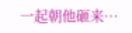一起朝他砸来…